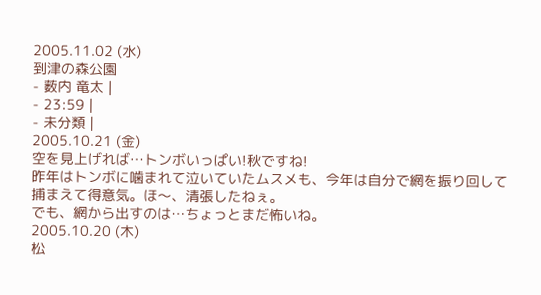2005.11.02 (水)
到津の森公園
- 薮内 竜太 |
- 23:59 |
- 未分類 |
2005.10.21 (金)
空を見上げれば…トンボいっぱい!秋ですね!
昨年はトンボに噛まれて泣いていたムスメも、今年は自分で網を振り回して捕まえて得意気。ほ〜、清張したねぇ。
でも、網から出すのは…ちょっとまだ怖いね。
2005.10.20 (木)
松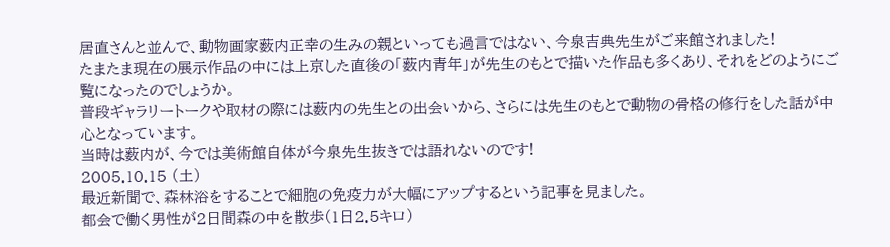居直さんと並んで、動物画家薮内正幸の生みの親といっても過言ではない、今泉吉典先生がご来館されました!
たまたま現在の展示作品の中には上京した直後の「薮内青年」が先生のもとで描いた作品も多くあり、それをどのようにご覧になったのでしょうか。
普段ギャラリートークや取材の際には薮内の先生との出会いから、さらには先生のもとで動物の骨格の修行をした話が中心となっています。
当時は薮内が、今では美術館自体が今泉先生抜きでは語れないのです!
2005.10.15 (土)
最近新聞で、森林浴をすることで細胞の免疫力が大幅にアップするという記事を見ました。
都会で働く男性が2日間森の中を散歩(1日2.5キロ)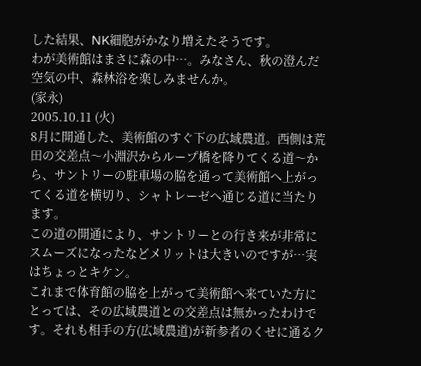した結果、NK細胞がかなり増えたそうです。
わが美術館はまさに森の中…。みなさん、秋の澄んだ空気の中、森林浴を楽しみませんか。
(家永)
2005.10.11 (火)
8月に開通した、美術館のすぐ下の広域農道。西側は荒田の交差点〜小淵沢からループ橋を降りてくる道〜から、サントリーの駐車場の脇を通って美術館へ上がってくる道を横切り、シャトレーゼへ通じる道に当たります。
この道の開通により、サントリーとの行き来が非常にスムーズになったなどメリットは大きいのですが…実はちょっとキケン。
これまで体育館の脇を上がって美術館へ来ていた方にとっては、その広域農道との交差点は無かったわけです。それも相手の方(広域農道)が新参者のくせに通るク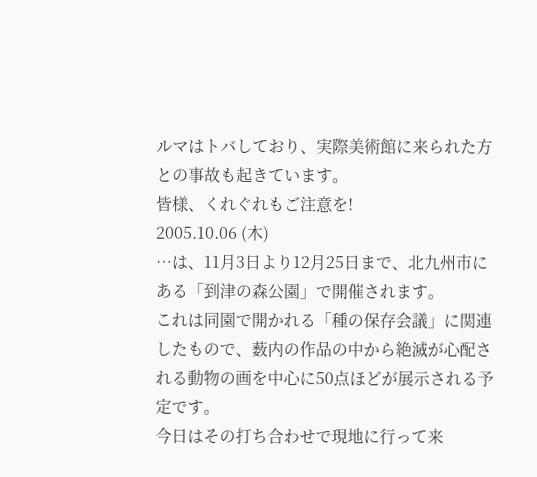ルマはトバしており、実際美術館に来られた方との事故も起きています。
皆様、くれぐれもご注意を!
2005.10.06 (木)
…は、11月3日より12月25日まで、北九州市にある「到津の森公園」で開催されます。
これは同園で開かれる「種の保存会議」に関連したもので、薮内の作品の中から絶滅が心配される動物の画を中心に50点ほどが展示される予定です。
今日はその打ち合わせで現地に行って来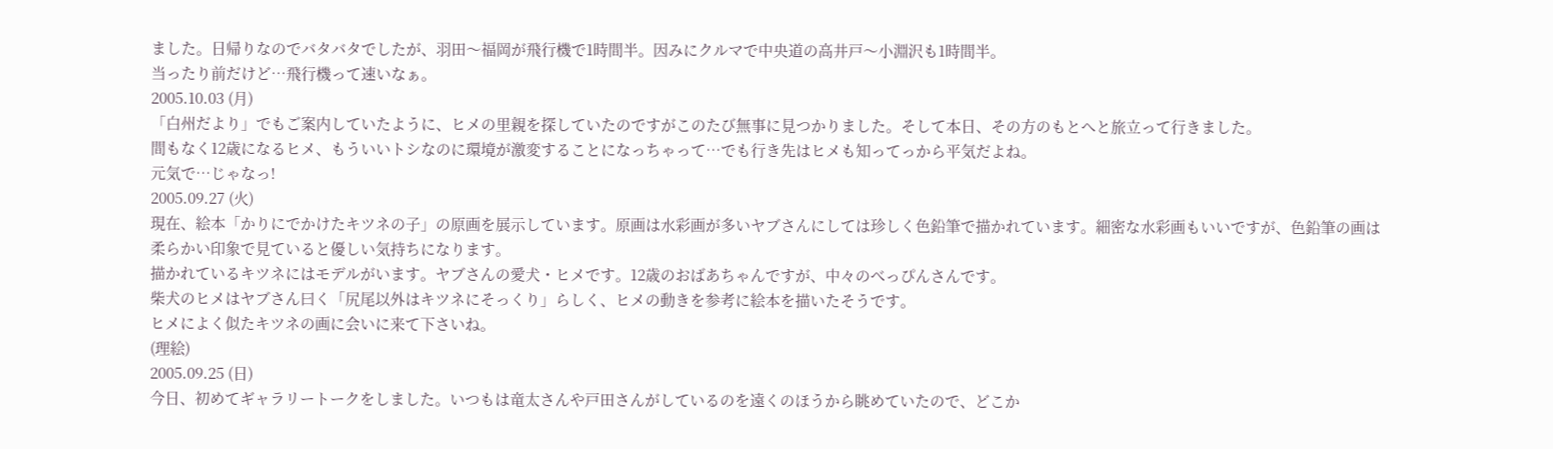ました。日帰りなのでバタバタでしたが、羽田〜福岡が飛行機で1時間半。因みにクルマで中央道の高井戸〜小淵沢も1時間半。
当ったり前だけど…飛行機って速いなぁ。
2005.10.03 (月)
「白州だより」でもご案内していたように、ヒメの里親を探していたのですがこのたび無事に見つかりました。そして本日、その方のもとへと旅立って行きました。
間もなく12歳になるヒメ、もういいトシなのに環境が激変することになっちゃって…でも行き先はヒメも知ってっから平気だよね。
元気で…じゃなっ!
2005.09.27 (火)
現在、絵本「かりにでかけたキツネの子」の原画を展示しています。原画は水彩画が多いヤブさんにしては珍しく色鉛筆で描かれています。細密な水彩画もいいですが、色鉛筆の画は柔らかい印象で見ていると優しい気持ちになります。
描かれているキツネにはモデルがいます。ヤブさんの愛犬・ヒメです。12歳のおばあちゃんですが、中々のべっぴんさんです。
柴犬のヒメはヤブさん曰く「尻尾以外はキツネにそっくり」らしく、ヒメの動きを参考に絵本を描いたそうです。
ヒメによく似たキツネの画に会いに来て下さいね。
(理絵)
2005.09.25 (日)
今日、初めてギャラリートークをしました。いつもは竜太さんや戸田さんがしているのを遠くのほうから眺めていたので、どこか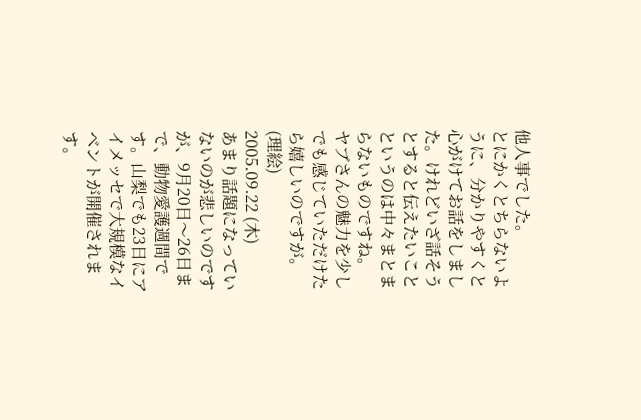他人事でした。
とにかくとちらないように、分かりやすくと心がけてお話をしました。けれどいざ話そうとすると伝えたいことというのは中々まとまらないものですね。
ヤブさんの魅力を少しでも感じていただけたら嬉しいのですが。
(理絵)
2005.09.22 (木)
あまり話題になっていないのが悲しいのですが、9月20日〜26日まで、動物愛護週間です。山梨でも23日にアイメッセで大規模なイベントが開催されます。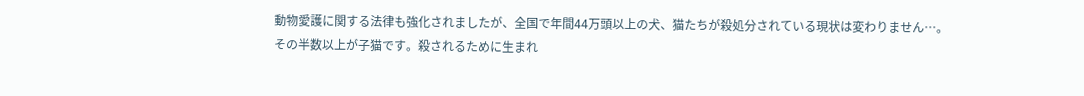動物愛護に関する法律も強化されましたが、全国で年間44万頭以上の犬、猫たちが殺処分されている現状は変わりません…。
その半数以上が子猫です。殺されるために生まれ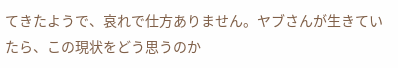てきたようで、哀れで仕方ありません。ヤブさんが生きていたら、この現状をどう思うのか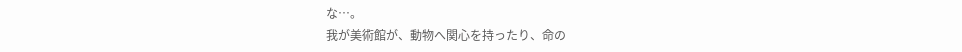な…。
我が美術館が、動物へ関心を持ったり、命の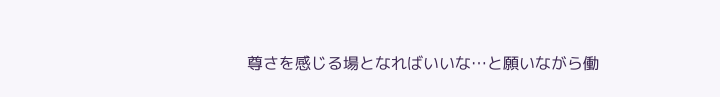尊さを感じる場となればいいな…と願いながら働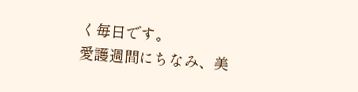く毎日です。
愛護週間にちなみ、美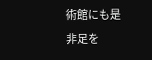術館にも是非足を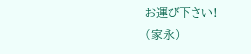お運び下さい!
(家永)